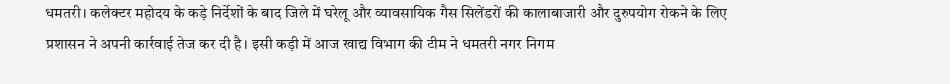धमतरी। कलेक्टर महोदय के कड़े निर्देशों के बाद जिले में घरेलू और व्यावसायिक गैस सिलेंडरों की कालाबाजारी और दुरुपयोग रोकने के लिए प्रशासन ने अपनी कार्रवाई तेज कर दी है। इसी कड़ी में आज खाद्य विभाग की टीम ने धमतरी नगर निगम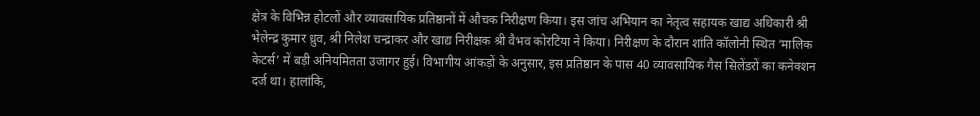क्षेत्र के विभिन्न होटलों और व्यावसायिक प्रतिष्ठानों में औचक निरीक्षण किया। इस जांच अभियान का नेतृत्व सहायक खाद्य अधिकारी श्री भेलेन्द्र कुमार ध्रुव, श्री निलेश चन्द्राकर और खाद्य निरीक्षक श्री वैभव कोरटिया ने किया। निरीक्षण के दौरान शांति कॉलोनी स्थित ‘मालिक केटर्स’ में बड़ी अनियमितता उजागर हुई। विभागीय आंकड़ों के अनुसार, इस प्रतिष्ठान के पास 40 व्यावसायिक गैस सिलेंडरों का कनेक्शन दर्ज था। हालांकि,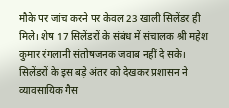मौके पर जांच करने पर केवल 23 खाली सिलेंडर ही मिले। शेष 17 सिलेंडरों के संबंध में संचालक श्री महेश कुमार रंगलानी संतोषजनक जवाब नहीं दे सके।
सिलेंडरों के इस बड़े अंतर को देखकर प्रशासन ने व्यावसायिक गैस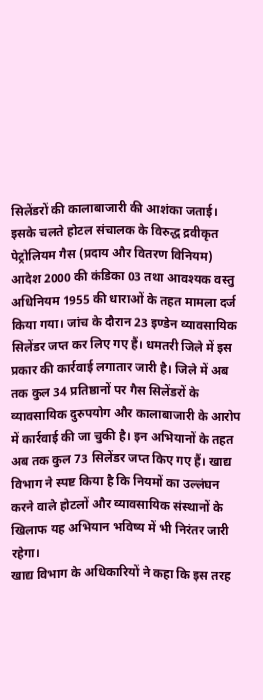सिलेंडरों की कालाबाजारी की आशंका जताई। इसके चलते होटल संचालक के विरुद्ध द्रवीकृत पेट्रोलियम गैस (प्रदाय और वितरण विनियम) आदेश 2000 की कंडिका 03 तथा आवश्यक वस्तु अधिनियम 1955 की धाराओं के तहत मामला दर्ज किया गया। जांच के दौरान 23 इण्डेन व्यावसायिक सिलेंडर जप्त कर लिए गए हैं। धमतरी जिले में इस प्रकार की कार्रवाई लगातार जारी है। जिले में अब तक कुल 34 प्रतिष्ठानों पर गैस सिलेंडरों के व्यावसायिक दुरुपयोग और कालाबाजारी के आरोप में कार्रवाई की जा चुकी है। इन अभियानों के तहत अब तक कुल 73 सिलेंडर जप्त किए गए हैं। खाद्य विभाग ने स्पष्ट किया है कि नियमों का उल्लंघन करने वाले होटलों और व्यावसायिक संस्थानों के खिलाफ यह अभियान भविष्य में भी निरंतर जारी रहेगा।
खाद्य विभाग के अधिकारियों ने कहा कि इस तरह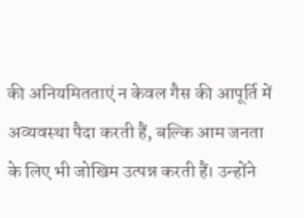की अनियमितताएं न केवल गैस की आपूर्ति में अव्यवस्था पैदा करती हैं, बल्कि आम जनता के लिए भी जोखिम उत्पन्न करती हैं। उन्होंने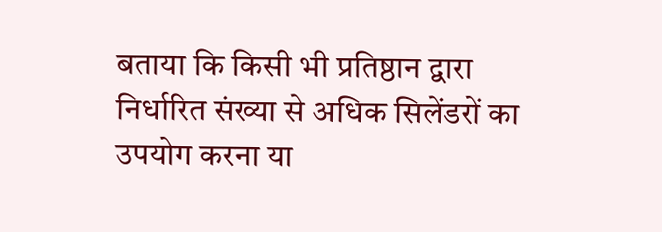बताया कि किसी भी प्रतिष्ठान द्वारा निर्धारित संख्या से अधिक सिलेंडरों का उपयोग करना या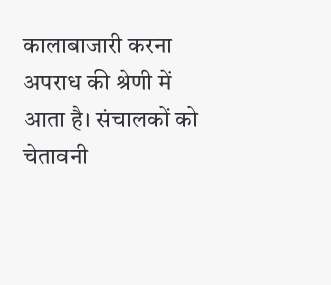कालाबाजारी करना अपराध की श्रेणी में आता है। संचालकों को चेतावनी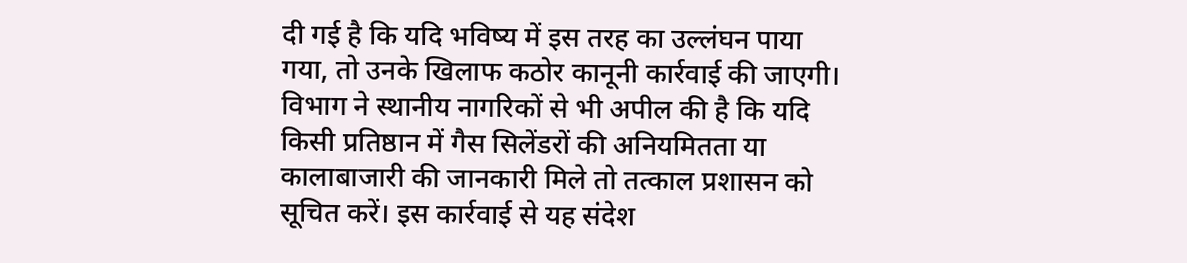दी गई है कि यदि भविष्य में इस तरह का उल्लंघन पाया गया, तो उनके खिलाफ कठोर कानूनी कार्रवाई की जाएगी। विभाग ने स्थानीय नागरिकों से भी अपील की है कि यदि किसी प्रतिष्ठान में गैस सिलेंडरों की अनियमितता या कालाबाजारी की जानकारी मिले तो तत्काल प्रशासन को सूचित करें। इस कार्रवाई से यह संदेश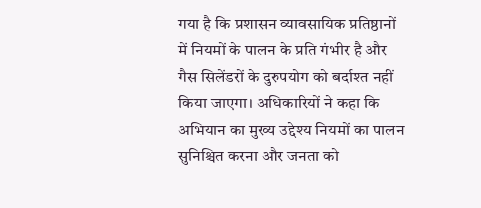गया है कि प्रशासन व्यावसायिक प्रतिष्ठानों में नियमों के पालन के प्रति गंभीर है और गैस सिलेंडरों के दुरुपयोग को बर्दाश्त नहीं किया जाएगा। अधिकारियों ने कहा कि अभियान का मुख्य उद्देश्य नियमों का पालन सुनिश्चित करना और जनता को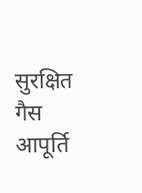सुरक्षित गैस आपूर्ति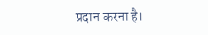प्रदान करना है।